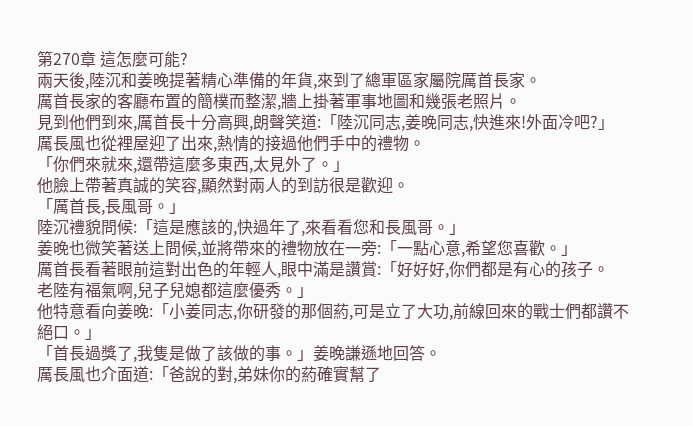第270章 這怎麼可能?
兩天後,陸沉和姜晚提著精心準備的年貨,來到了總軍區家屬院厲首長家。
厲首長家的客廳布置的簡樸而整潔,牆上掛著軍事地圖和幾張老照片。
見到他們到來,厲首長十分高興,朗聲笑道:「陸沉同志,姜晚同志,快進來!外面冷吧?」
厲長風也從裡屋迎了出來,熱情的接過他們手中的禮物。
「你們來就來,還帶這麼多東西,太見外了。」
他臉上帶著真誠的笑容,顯然對兩人的到訪很是歡迎。
「厲首長,長風哥。」
陸沉禮貌問候:「這是應該的,快過年了,來看看您和長風哥。」
姜晚也微笑著送上問候,並將帶來的禮物放在一旁:「一點心意,希望您喜歡。」
厲首長看著眼前這對出色的年輕人,眼中滿是讚賞:「好好好,你們都是有心的孩子。
老陸有福氣啊,兒子兒媳都這麼優秀。」
他特意看向姜晚:「小姜同志,你研發的那個葯,可是立了大功,前線回來的戰士們都讚不絕口。」
「首長過獎了,我隻是做了該做的事。」姜晚謙遜地回答。
厲長風也介面道:「爸說的對,弟妹你的葯確實幫了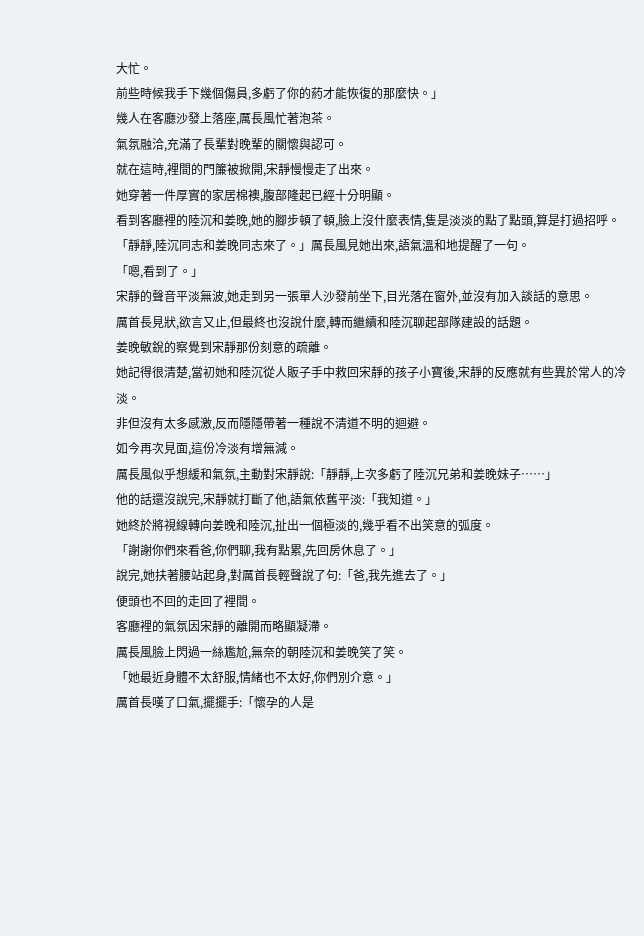大忙。
前些時候我手下幾個傷員,多虧了你的葯才能恢復的那麼快。」
幾人在客廳沙發上落座,厲長風忙著泡茶。
氣氛融洽,充滿了長輩對晚輩的關懷與認可。
就在這時,裡間的門簾被掀開,宋靜慢慢走了出來。
她穿著一件厚實的家居棉襖,腹部隆起已經十分明顯。
看到客廳裡的陸沉和姜晚,她的腳步頓了頓,臉上沒什麼表情,隻是淡淡的點了點頭,算是打過招呼。
「靜靜,陸沉同志和姜晚同志來了。」厲長風見她出來,語氣溫和地提醒了一句。
「嗯,看到了。」
宋靜的聲音平淡無波,她走到另一張單人沙發前坐下,目光落在窗外,並沒有加入談話的意思。
厲首長見狀,欲言又止,但最終也沒說什麼,轉而繼續和陸沉聊起部隊建設的話題。
姜晚敏銳的察覺到宋靜那份刻意的疏離。
她記得很清楚,當初她和陸沉從人販子手中救回宋靜的孩子小寶後,宋靜的反應就有些異於常人的冷淡。
非但沒有太多感激,反而隱隱帶著一種說不清道不明的迴避。
如今再次見面,這份冷淡有增無減。
厲長風似乎想緩和氣氛,主動對宋靜說:「靜靜,上次多虧了陸沉兄弟和姜晚妹子……」
他的話還沒說完,宋靜就打斷了他,語氣依舊平淡:「我知道。」
她終於將視線轉向姜晚和陸沉,扯出一個極淡的,幾乎看不出笑意的弧度。
「謝謝你們來看爸,你們聊,我有點累,先回房休息了。」
說完,她扶著腰站起身,對厲首長輕聲說了句:「爸,我先進去了。」
便頭也不回的走回了裡間。
客廳裡的氣氛因宋靜的離開而略顯凝滯。
厲長風臉上閃過一絲尷尬,無奈的朝陸沉和姜晚笑了笑。
「她最近身體不太舒服,情緒也不太好,你們別介意。」
厲首長嘆了口氣,擺擺手:「懷孕的人是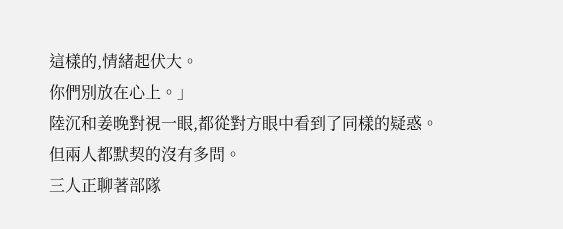這樣的,情緒起伏大。
你們別放在心上。」
陸沉和姜晚對視一眼,都從對方眼中看到了同樣的疑惑。
但兩人都默契的沒有多問。
三人正聊著部隊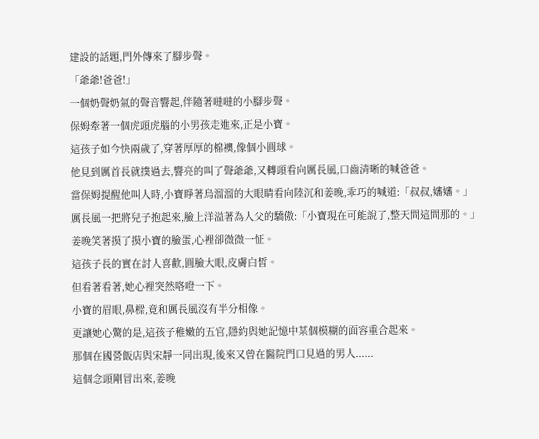建設的話題,門外傳來了腳步聲。
「爺爺!爸爸!」
一個奶聲奶氣的聲音響起,伴隨著噠噠的小腳步聲。
保姆牽著一個虎頭虎腦的小男孩走進來,正是小寶。
這孩子如今快兩歲了,穿著厚厚的棉襖,像個小圓球。
他見到厲首長就撲過去,響亮的叫了聲爺爺,又轉頭看向厲長風,口齒清晰的喊爸爸。
當保姆提醒他叫人時,小寶睜著烏溜溜的大眼睛看向陸沉和姜晚,乖巧的喊道:「叔叔,嬸嬸。」
厲長風一把將兒子抱起來,臉上洋溢著為人父的驕傲:「小寶現在可能說了,整天問這問那的。」
姜晚笑著摸了摸小寶的臉蛋,心裡卻微微一怔。
這孩子長的實在討人喜歡,圓臉大眼,皮膚白皙。
但看著看著,她心裡突然咯噔一下。
小寶的眉眼,鼻樑,竟和厲長風沒有半分相像。
更讓她心驚的是,這孩子稚嫩的五官,隱約與她記憶中某個模糊的面容重合起來。
那個在國營飯店與宋靜一同出現,後來又曾在醫院門口見過的男人......
這個念頭剛冒出來,姜晚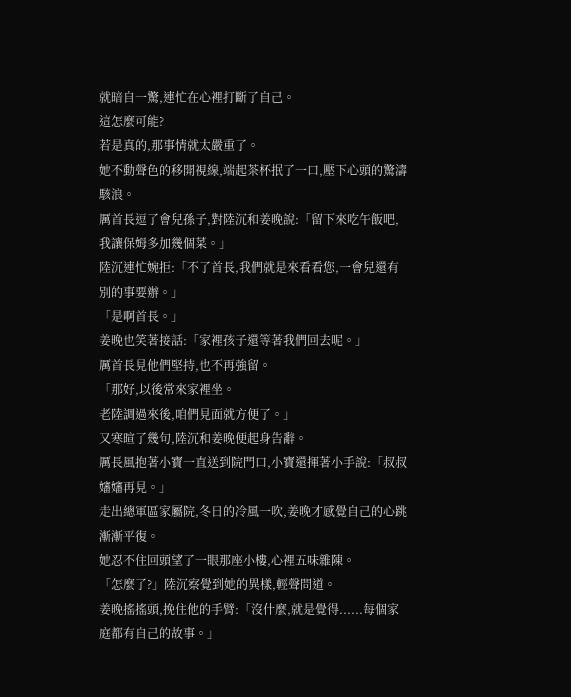就暗自一驚,連忙在心裡打斷了自己。
這怎麼可能?
若是真的,那事情就太嚴重了。
她不動聲色的移開視線,端起茶杯抿了一口,壓下心頭的驚濤駭浪。
厲首長逗了會兒孫子,對陸沉和姜晚說:「留下來吃午飯吧,我讓保姆多加幾個菜。」
陸沉連忙婉拒:「不了首長,我們就是來看看您,一會兒還有別的事要辦。」
「是啊首長。」
姜晚也笑著接話:「家裡孩子還等著我們回去呢。」
厲首長見他們堅持,也不再強留。
「那好,以後常來家裡坐。
老陸調過來後,咱們見面就方便了。」
又寒暄了幾句,陸沉和姜晚便起身告辭。
厲長風抱著小寶一直送到院門口,小寶還揮著小手說:「叔叔嬸嬸再見。」
走出總軍區家屬院,冬日的冷風一吹,姜晚才感覺自己的心跳漸漸平復。
她忍不住回頭望了一眼那座小樓,心裡五味雜陳。
「怎麼了?」陸沉察覺到她的異樣,輕聲問道。
姜晚搖搖頭,挽住他的手臂:「沒什麼,就是覺得......每個家庭都有自己的故事。」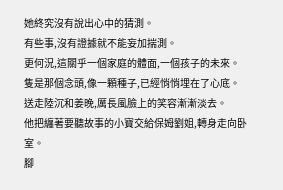她終究沒有說出心中的猜測。
有些事,沒有證據就不能妄加揣測。
更何況,這關乎一個家庭的體面,一個孩子的未來。
隻是那個念頭,像一顆種子,已經悄悄埋在了心底。
送走陸沉和姜晚,厲長風臉上的笑容漸漸淡去。
他把纏著要聽故事的小寶交給保姆劉姐,轉身走向卧室。
腳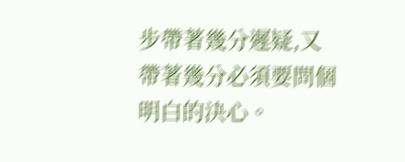步帶著幾分遲疑,又帶著幾分必須要問個明白的決心。